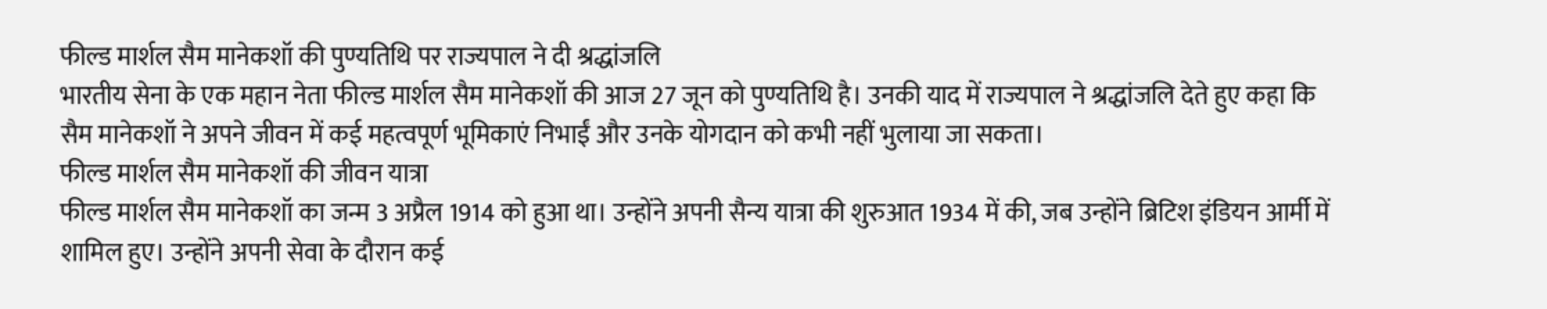फील्ड मार्शल सैम मानेकशॉ की पुण्यतिथि पर राज्यपाल ने दी श्रद्धांजलि
भारतीय सेना के एक महान नेता फील्ड मार्शल सैम मानेकशॉ की आज 27 जून को पुण्यतिथि है। उनकी याद में राज्यपाल ने श्रद्धांजलि देते हुए कहा कि सैम मानेकशॉ ने अपने जीवन में कई महत्वपूर्ण भूमिकाएं निभाईं और उनके योगदान को कभी नहीं भुलाया जा सकता।
फील्ड मार्शल सैम मानेकशॉ की जीवन यात्रा
फील्ड मार्शल सैम मानेकशॉ का जन्म 3 अप्रैल 1914 को हुआ था। उन्होंने अपनी सैन्य यात्रा की शुरुआत 1934 में की, जब उन्होंने ब्रिटिश इंडियन आर्मी में शामिल हुए। उन्होंने अपनी सेवा के दौरान कई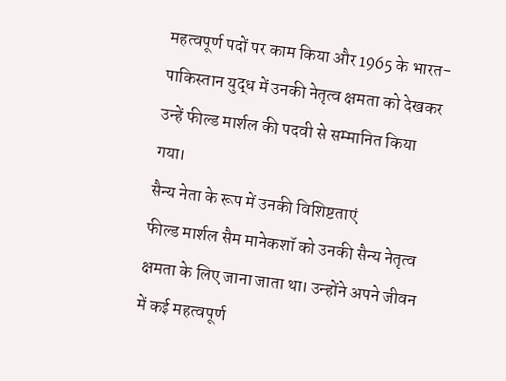महत्वपूर्ण पदों पर काम किया और 1965 के भारत-पाकिस्तान युद्ध में उनकी नेतृत्व क्षमता को देखकर उन्हें फील्ड मार्शल की पदवी से सम्मानित किया गया।
सैन्य नेता के रूप में उनकी विशिष्टताएं
फील्ड मार्शल सैम मानेकशॉ को उनकी सैन्य नेतृत्व क्षमता के लिए जाना जाता था। उन्होंने अपने जीवन में कई महत्वपूर्ण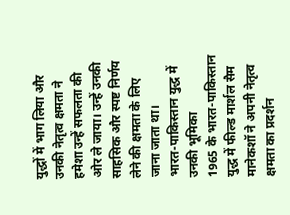युद्धों में भाग लिया और उनकी नेतृत्व क्षमता ने हमेशा उन्हें सफलता की ओर ले जाया। उन्हें उनकी साहसिक और स्पष्ट निर्णय लेने की क्षमता के लिए जाना जाता था।
भारत-पाकिस्तान युद्ध में उनकी भूमिका
1965 के भारत-पाकिस्तान युद्ध में फील्ड मार्शल सैम मानेकशॉ ने अपनी नेतृत्व क्षमता का प्रदर्शन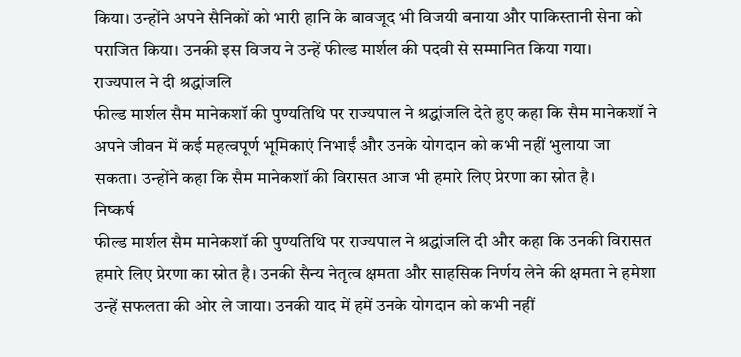किया। उन्होंने अपने सैनिकों को भारी हानि के बावजूद भी विजयी बनाया और पाकिस्तानी सेना को पराजित किया। उनकी इस विजय ने उन्हें फील्ड मार्शल की पदवी से सम्मानित किया गया।
राज्यपाल ने दी श्रद्धांजलि
फील्ड मार्शल सैम मानेकशॉ की पुण्यतिथि पर राज्यपाल ने श्रद्धांजलि देते हुए कहा कि सैम मानेकशॉ ने अपने जीवन में कई महत्वपूर्ण भूमिकाएं निभाईं और उनके योगदान को कभी नहीं भुलाया जा सकता। उन्होंने कहा कि सैम मानेकशॉ की विरासत आज भी हमारे लिए प्रेरणा का स्रोत है।
निष्कर्ष
फील्ड मार्शल सैम मानेकशॉ की पुण्यतिथि पर राज्यपाल ने श्रद्धांजलि दी और कहा कि उनकी विरासत हमारे लिए प्रेरणा का स्रोत है। उनकी सैन्य नेतृत्व क्षमता और साहसिक निर्णय लेने की क्षमता ने हमेशा उन्हें सफलता की ओर ले जाया। उनकी याद में हमें उनके योगदान को कभी नहीं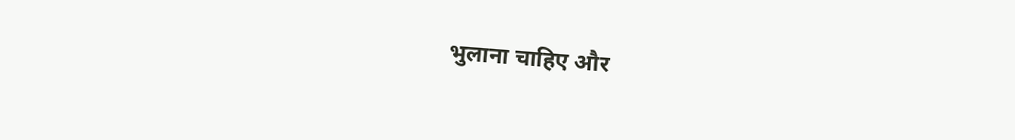भुलाना चाहिए और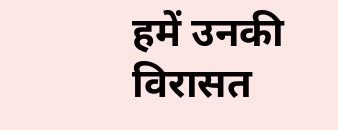हमें उनकी विरासत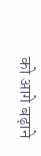को आगे बढ़ाने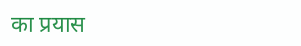का प्रयास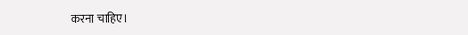करना चाहिए।